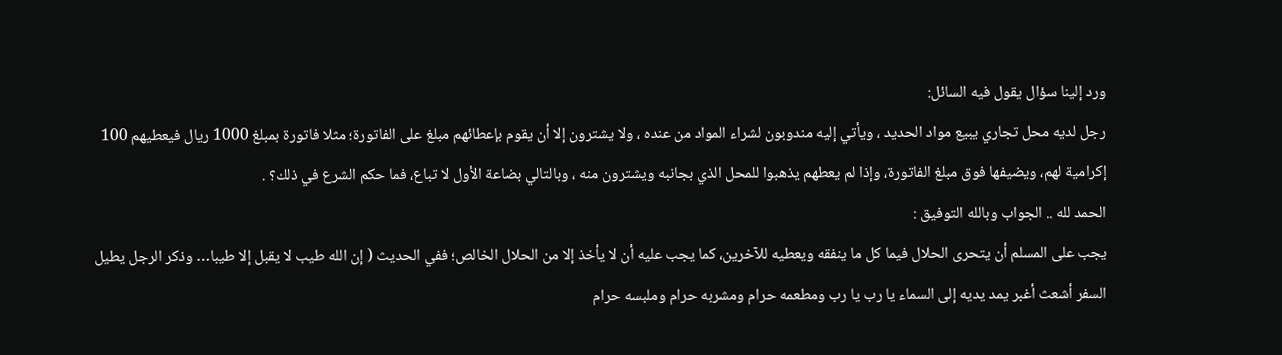ورد إلينا سؤال يقول فيه السائل:
رجل لديه محل تجاري يبيع مواد الحديد ، ويأتي إليه مندوبون لشراء المواد من عنده ، ولا يشترون إلا أن يقوم بإعطائهم مبلغ على الفاتورة؛ مثلا فاتورة بمبلغ 1000 ريال فيعطيهم 100 إكرامية لهم، ويضيفها فوق مبلغ الفاتورة، وإذا لم يعطهم يذهبوا للمحل الذي بجانبه ويشترون منه ، وبالتالي بضاعة الأول لا تباع، فما حكم الشرع في ذلك؟ .
الحمد لله .. الجواب وبالله التوفيق :
يجب على المسلم أن يتحرى الحلال فيما كل ما ينفقه ويعطيه للآخرين، كما يجب عليه أن لا يأخذ إلا من الحلال الخالص؛ ففي الحديث ( إن الله طيب لا يقبل إلا طيبا… وذكر الرجل يطيل السفر أشعث أغبر يمد يديه إلى السماء يا رب يا رب ومطعمه حرام ومشربه حرام وملبسه حرام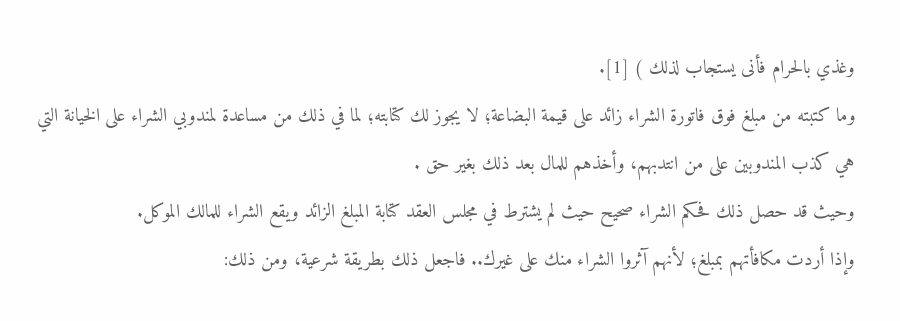وغذي بالحرام فأنى يستجاب لذلك ) [1].
وما كتبته من مبلغ فوق فاتورة الشراء زائد على قيمة البضاعة؛ لا يجوز لك كتابته؛ لما في ذلك من مساعدة لمندوبي الشراء على الخيانة التي هي كذب المندوبين على من انتدبهم، وأخذهم للمال بعد ذلك بغير حق .
وحيث قد حصل ذلك فحكم الشراء صحيح حيث لم يشترط في مجلس العقد كتابة المبلغ الزائد ويقع الشراء للمالك الموكل.
وإذا أردت مكافأتهم بمبلغ؛ لأنهم آثروا الشراء منك على غيرك.. فاجعل ذلك بطريقة شرعية، ومن ذلك: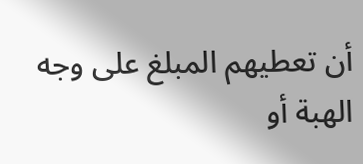أن تعطيهم المبلغ على وجه الهبة أو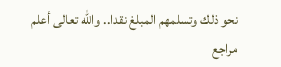نحو ذلك وتسلمهم المبلغ نقدا.. والله تعالى أعلم
مراجع